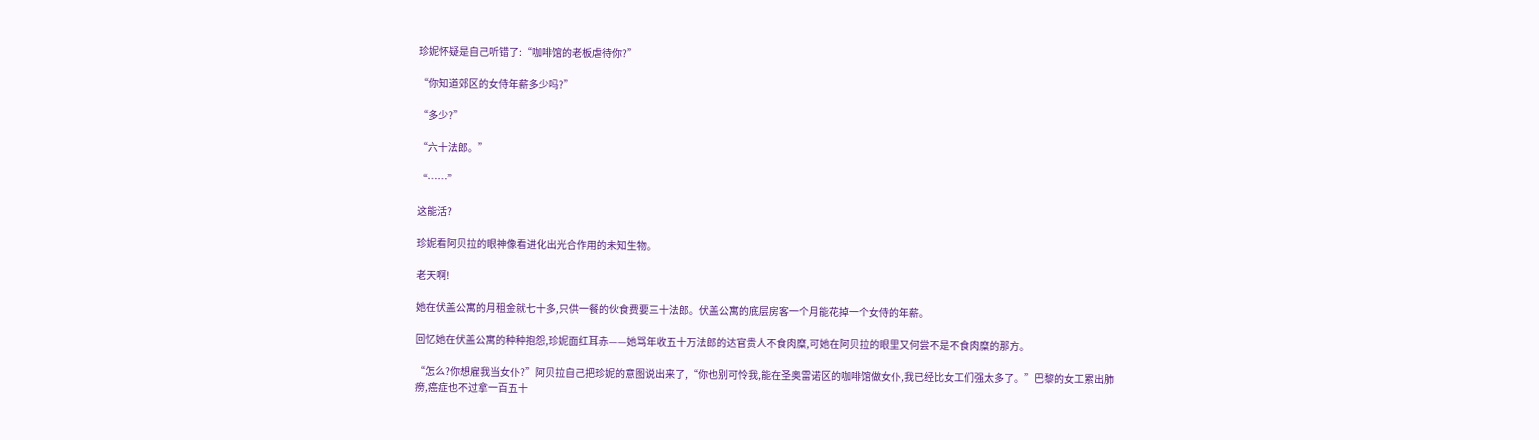珍妮怀疑是自己听错了:“咖啡馆的老板虐待你?”

“你知道郊区的女侍年薪多少吗?”

“多少?”

“六十法郎。”

“……”

这能活?

珍妮看阿贝拉的眼神像看进化出光合作用的未知生物。

老天啊!

她在伏盖公寓的月租金就七十多,只供一餐的伙食费要三十法郎。伏盖公寓的底层房客一个月能花掉一个女侍的年薪。

回忆她在伏盖公寓的种种抱怨,珍妮面红耳赤——她骂年收五十万法郎的达官贵人不食肉糜,可她在阿贝拉的眼里又何尝不是不食肉糜的那方。

“怎么?你想雇我当女仆?”阿贝拉自己把珍妮的意图说出来了,“你也别可怜我,能在圣奥雷诺区的咖啡馆做女仆,我已经比女工们强太多了。”巴黎的女工累出肺痨,癌症也不过拿一百五十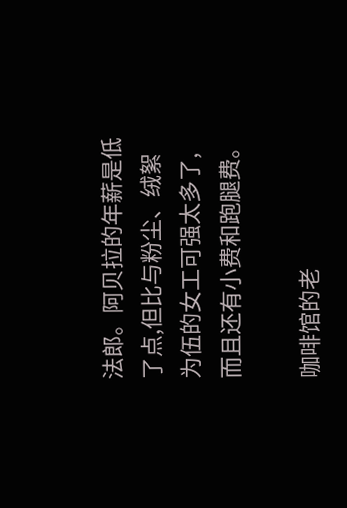法郎。阿贝拉的年薪是低了点,但比与粉尘、绒絮为伍的女工可强太多了,而且还有小费和跑腿费。

咖啡馆的老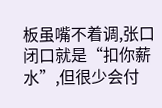板虽嘴不着调,张口闭口就是“扣你薪水”,但很少会付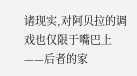诸现实,对阿贝拉的调戏也仅限于嘴巴上——后者的家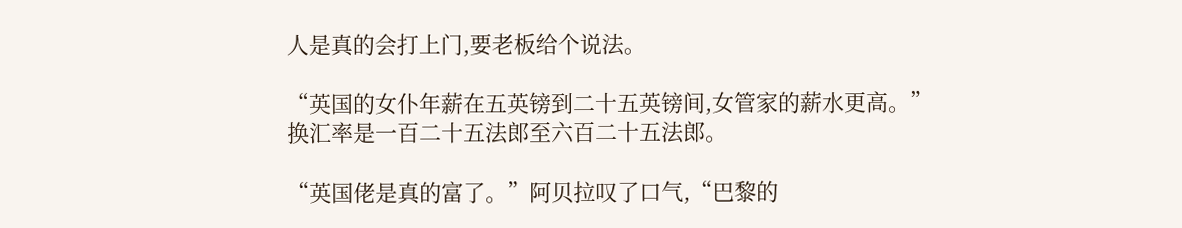人是真的会打上门,要老板给个说法。

“英国的女仆年薪在五英镑到二十五英镑间,女管家的薪水更高。”换汇率是一百二十五法郎至六百二十五法郎。

“英国佬是真的富了。”阿贝拉叹了口气,“巴黎的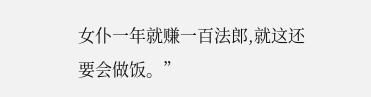女仆一年就赚一百法郎,就这还要会做饭。”